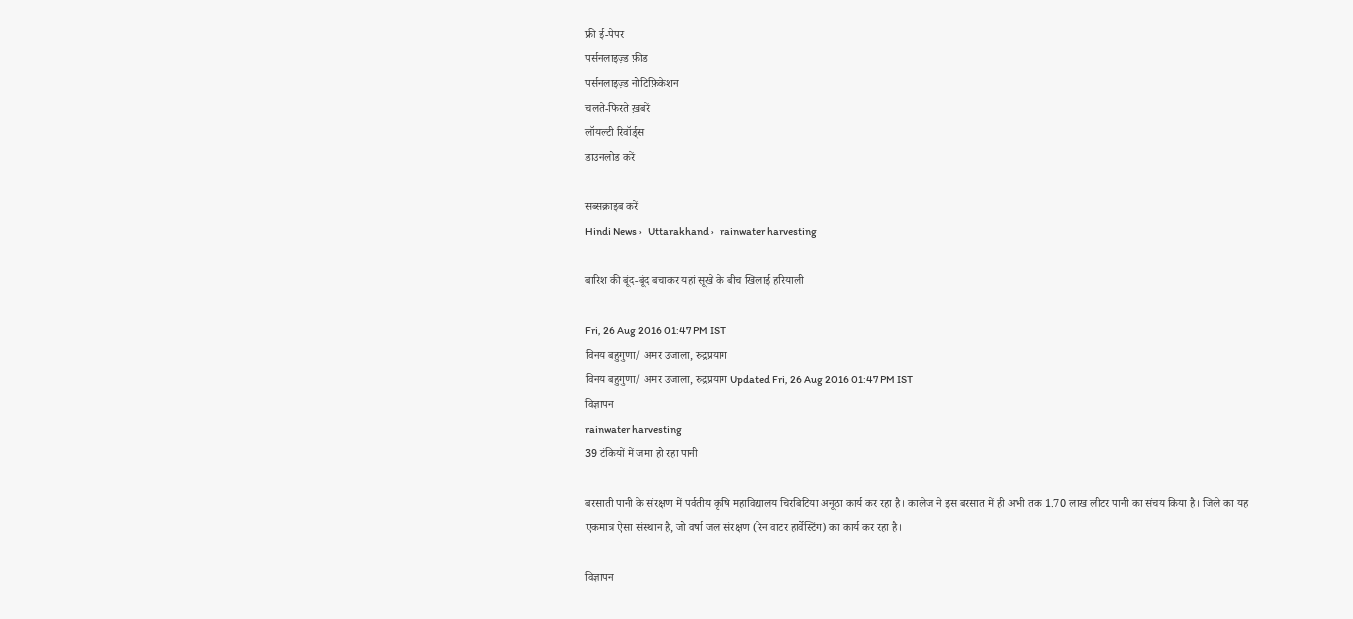फ्री ई-पेपर
पर्सनलाइज़्ड फ़ीड
पर्सनलाइज़्ड नोटिफ़िकेशन
चलते-फिरते ख़बरें
लॉयल्टी रिवॉर्ड्स
डाउनलोड करें

सब्सक्राइब करें
Hindi News ›   Uttarakhand ›   rainwater harvesting

बारिश की बूंद-बूंद बचाकर यहां सूखे के बीच खिलाई हरियाली

Fri, 26 Aug 2016 01:47 PM IST
विनय बहुगुणा/ अमर उजाला, रुद्रप्रयाग
विनय बहुगुणा/ अमर उजाला, रुद्रप्रयाग Updated Fri, 26 Aug 2016 01:47 PM IST
विज्ञापन
rainwater harvesting
39 टंकियों में जमा हो रहा पानी

बरसाती पानी के संरक्षण में पर्वतीय कृषि महाविद्यालय चिरबिटिया अनूठा कार्य कर रहा है। कालेज ने इस बरसात में ही अभी तक 1.70 लाख लीटर पानी का संचय किया है। जिले का यह एकमात्र ऐसा संस्थान है, जो वर्षा जल संरक्षण (रेन वाटर हार्वेस्टिंग) का कार्य कर रहा है।

विज्ञापन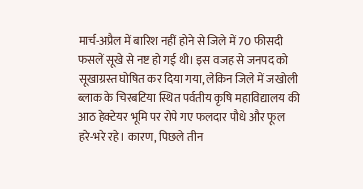मार्च-अप्रैल में बारिश नहीं होने से जिले में 70 फीसदी फसलें सूखे से नष्ट हो गई थी। इस वजह से जनपद को सूखाग्रस्त घोषित कर दिया गया, लेकिन जिले में जखोली ब्लाक के चिरबटिया स्थित पर्वतीय कृषि महाविद्यालय की आठ हेक्टेयर भूमि पर रोपे गए फलदार पौधे और फूल हरे-भरे रहे। कारण, पिछले तीन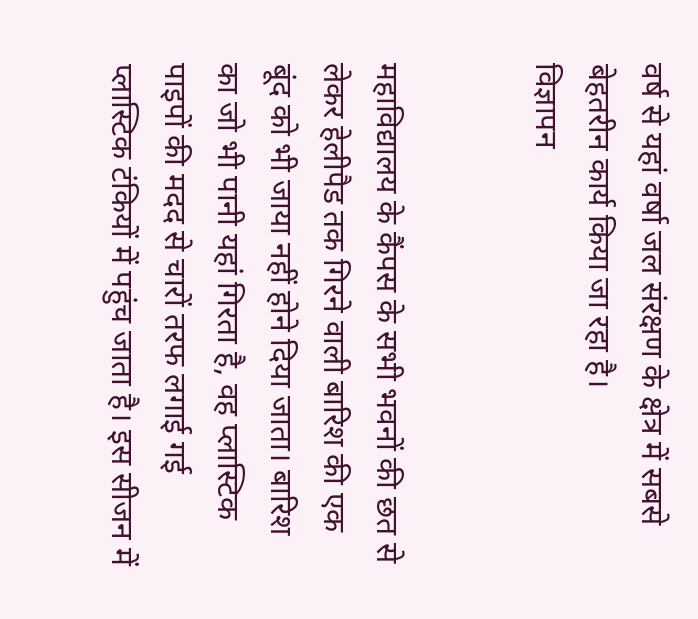वर्ष से यहां वर्षा जल संरक्षण के क्षेत्र में सबसे बेहतरीन कार्य किया जा रहा है।
विज्ञापन


महाविद्यालय के कैंपस के सभी भवनों की छत से लेकर हेलीपैड तक गिरने वाली बारिश की एक बूंद को भी जाया नहीं होने दिया जाता। बारिश का जो भी पानी यहां गिरता है, वह प्लास्टिक पाइपों की मदद से चारों तरफ लगाई गई प्लास्टिक टंकियों में पहुंच जाता है। इस सीजन में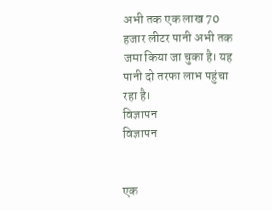अभी तक एक लाख 70 हजार लीटर पानी अभी तक जमा किया जा चुका है। यह पानी दो तरफा लाभ पहुंचा रहा है।
विज्ञापन
विज्ञापन


एक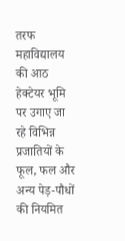तरफ महाविद्यालय की आठ हेक्टेयर भूमि पर उगाए जा रहे विभिन्न प्रजातियों के फूल, फल और अन्य पेड़-पौधों की नियमित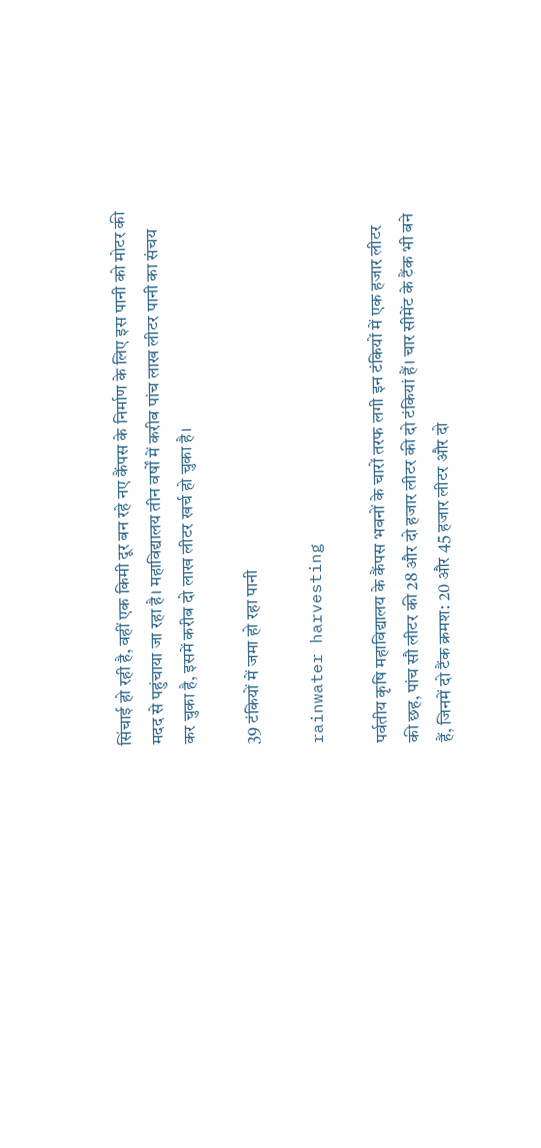सिंचाई हो रही है, वहीं एक किमी दूर बन रहे नए कैंपस के निर्माण के लिए इस पानी को मोटर की मदद से पहुंचाया जा रहा है। महाविद्यालय तीन वर्षों में करीब पांच लाख लीटर पानी का संचय कर चुका है, इसमें करीब दो लाख लीटर खर्च हो चुका है।

39 टंकियों में जमा हो रहा पानी

rainwater harvesting

पर्वतीय कृषि महाविद्यालय के कैंपस भवनों के चारों तरफ लगी इन टंकियों में एक हजार लीटर की छह, पांच सौ लीटर की 28 और दो हजार लीटर की दो टंकियां हैं। चार सीमेंट के टैंक भी बने हैं, जिनमें दो टैंक क्रमश: 20 और 45 हजार लीटर और दो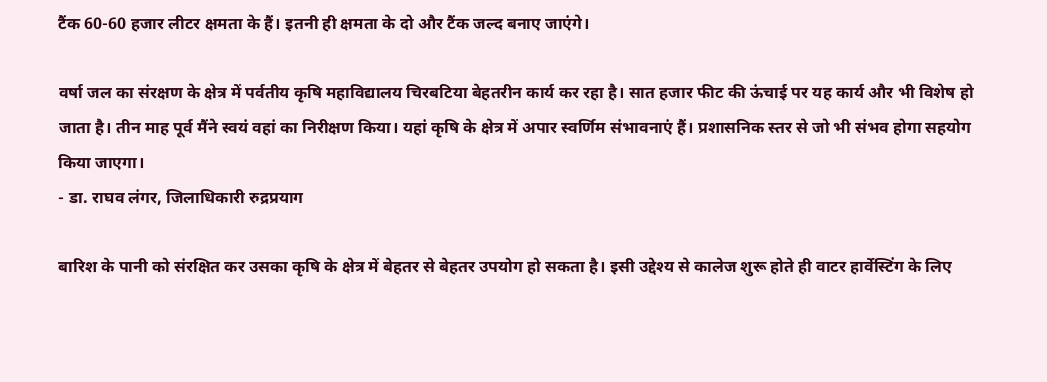टैंक 60-60 हजार लीटर क्षमता के हैं। इतनी ही क्षमता के दो और टैंक जल्द बनाए जाएंगे।

वर्षा जल का संरक्षण के क्षेत्र में पर्वतीय कृषि महाविद्यालय चिरबटिया बेहतरीन कार्य कर रहा है। सात हजार फीट की ऊंचाई पर यह कार्य और भी विशेष हो जाता है। तीन माह पूर्व मैंने स्वयं वहां का निरीक्षण किया। यहां कृषि के क्षेत्र में अपार स्वर्णिम संभावनाएं हैं। प्रशासनिक स्तर से जो भी संभव होगा सहयोग किया जाएगा।
- डा. राघव लंगर, जिलाधिकारी रुद्रप्रयाग

बारिश के पानी को संरक्षित कर उसका कृषि के क्षेत्र में बेहतर से बेहतर उपयोग हो सकता है। इसी उद्देश्य से कालेज शुरू होते ही वाटर हार्वेस्टिंग के लिए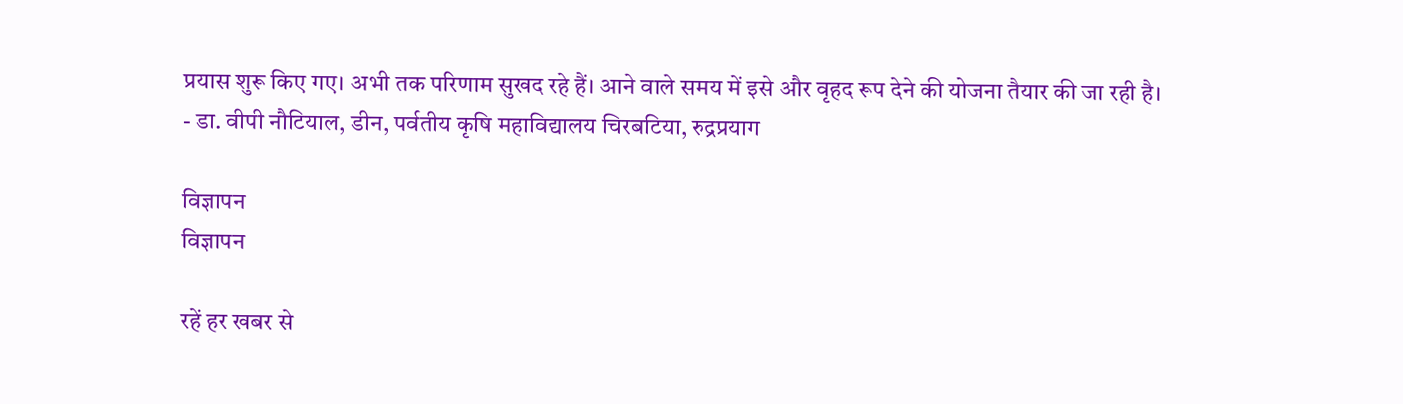प्रयास शुरू किए गए। अभी तक परिणाम सुखद रहे हैं। आने वाले समय में इसे और वृहद रूप देने की योजना तैयार की जा रही है।
- डा. वीपी नौटियाल, डीन, पर्वतीय कृषि महाविद्यालय चिरबटिया, रुद्रप्रयाग

विज्ञापन
विज्ञापन

रहें हर खबर से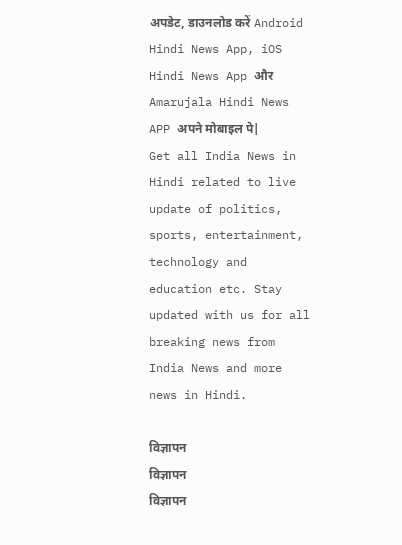अपडेट, डाउनलोड करें Android Hindi News App, iOS Hindi News App और Amarujala Hindi News APP अपने मोबाइल पे|
Get all India News in Hindi related to live update of politics, sports, entertainment, technology and education etc. Stay updated with us for all breaking news from India News and more news in Hindi.

विज्ञापन
विज्ञापन
विज्ञापन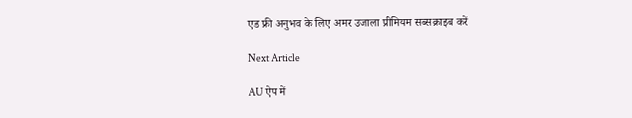एड फ्री अनुभव के लिए अमर उजाला प्रीमियम सब्सक्राइब करें

Next Article

AU ऐप में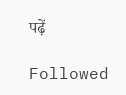पढ़ें

Followed